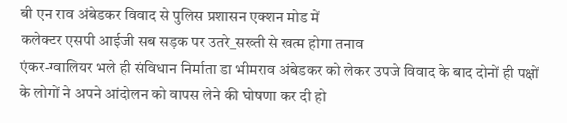बी एन राव अंबेडकर विवाद से पुलिस प्रशासन एक्शन मोड में
कलेक्टर एसपी आईजी सब सड़क पर उतरे_सख्ती से खत्म होगा तनाव
एंकर-ग्वालियर भले ही संविधान निर्माता डा भीमराव अंबेडकर को लेकर उपजे विवाद के बाद दोनों ही पक्षों के लोगों ने अपने आंदोलन को वापस लेने की घोषणा कर दी हो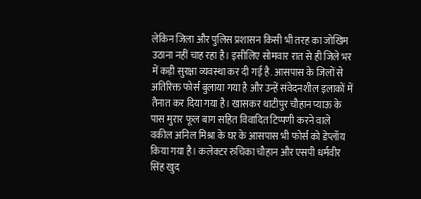लेकिन जिला और पुलिस प्रशासन किसी भी तरह का जोखिम उठाना नहीं चाह रहा है। इसीलिए सोमवार रात से ही जिले भर में कड़ी सुरक्षा व्यवस्था कर दी गई है. आसपास के जिलों से अतिरिक्त फोर्स बुलाया गया है और उन्हें संवेदनशील इलाकों में तैनात कर दिया गया है। खासकर थाटीपुर चौहान प्याऊ के पास मुरार फूल बाग सहित विवादित टिप्पणी करने वाले वकील अनिल मिश्रा के घर के आसपास भी फोर्स को डेप्लॉय किया गया है। कलेक्टर रुचिका चौहान और एसपी धर्मवीर सिंह खुद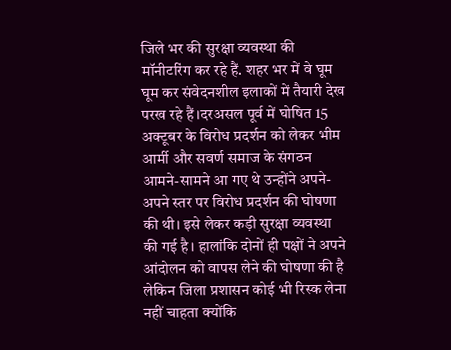जिले भर की सुरक्षा व्यवस्था की मॉनीटरिंग कर रहे हैं. शहर भर में वे घूम घूम कर संवेदनशील इलाकों में तैयारी देख परख रहे हैं।दरअसल पूर्व में घोषित 15 अक्टूबर के विरोध प्रदर्शन को लेकर भीम आर्मी और सवर्ण समाज के संगठन आमने-सामने आ गए थे उन्होंने अपने-अपने स्तर पर विरोध प्रदर्शन की घोषणा की थी। इसे लेकर कड़ी सुरक्षा व्यवस्था की गई है। हालांकि दोनों ही पक्षों ने अपने आंदोलन को वापस लेने की घोषणा की है लेकिन जिला प्रशासन कोई भी रिस्क लेना नहीं चाहता क्योंकि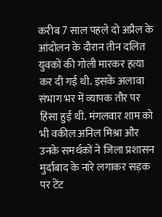करीब 7 साल पहले दो अप्रैल के आंदोलन के दौरान तीन दलित युवकों की गोली मारकर हत्या कर दी गई थी. इसके अलावा संभाग भर में व्यापक तौर पर हिंसा हुई थी. मंगलवार शाम को भी वकील अनिल मिश्रा और उनके समर्थकों ने जिला प्रशासन मुर्दाबाद के नारे लगाकर सड़क पर टेंट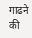गाढने की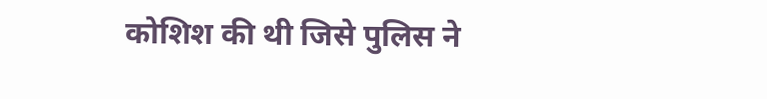कोशिश की थी जिसे पुलिस ने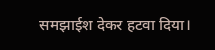समझाईश देकर हटवा दिया।